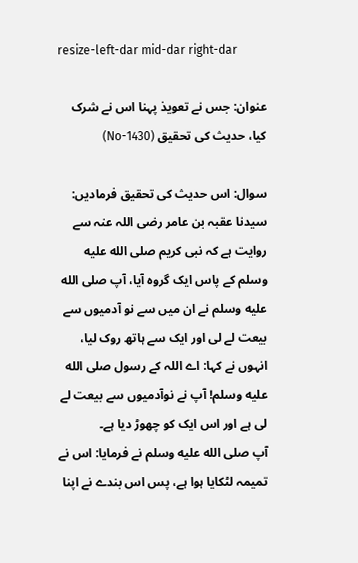resize-left-dar mid-dar right-dar

عنوان: جس نے تعویذ پہنا اس نے شرک کیا، حدیث کی تحقیق (1430-No)

سوال: اس حدیث کی تحقیق فرمادیں: سیدنا عقبہ بن عامر ‌رضی ‌اللہ ‌عنہ سے روایت ہے کہ نبی کریم ‌صلى الله عليه وسلم کے پاس ایک گروہ آیا، آپ صلى الله عليه وسلم نے ان میں سے نو آدمیوں سے بیعت لے لی اور ایک سے ہاتھ روک لیا، انہوں نے کہا: اے اللہ کے رسول صلى الله عليه وسلم! آپ نے نوآدمیوں سے بیعت لے لی ہے اور اس ایک کو چھوڑ دیا ہے۔ آپ ‌صلى الله عليه وسلم نے فرمایا: اس نے تمیمہ لٹکایا ہوا ہے، پس اس بندے نے اپنا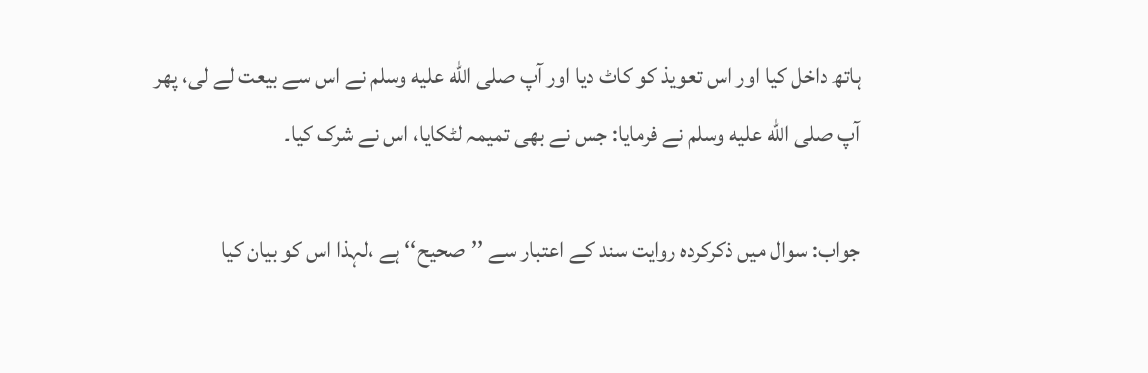ہاتھ داخل کیا اور اس تعویذ کو کاٹ دیا اور آپ ‌صلى الله عليه وسلم نے اس سے بیعت لے لی، پھر آپ ‌صلى الله عليه وسلم نے فرمایا: جس نے بھی تمیمہ لٹکایا، اس نے شرک کیا۔

جواب: سوال میں ذکرکرده روایت سند کے اعتبار سے ’’صحیح‘‘ ہے ،لہذا اس کو بیان کیا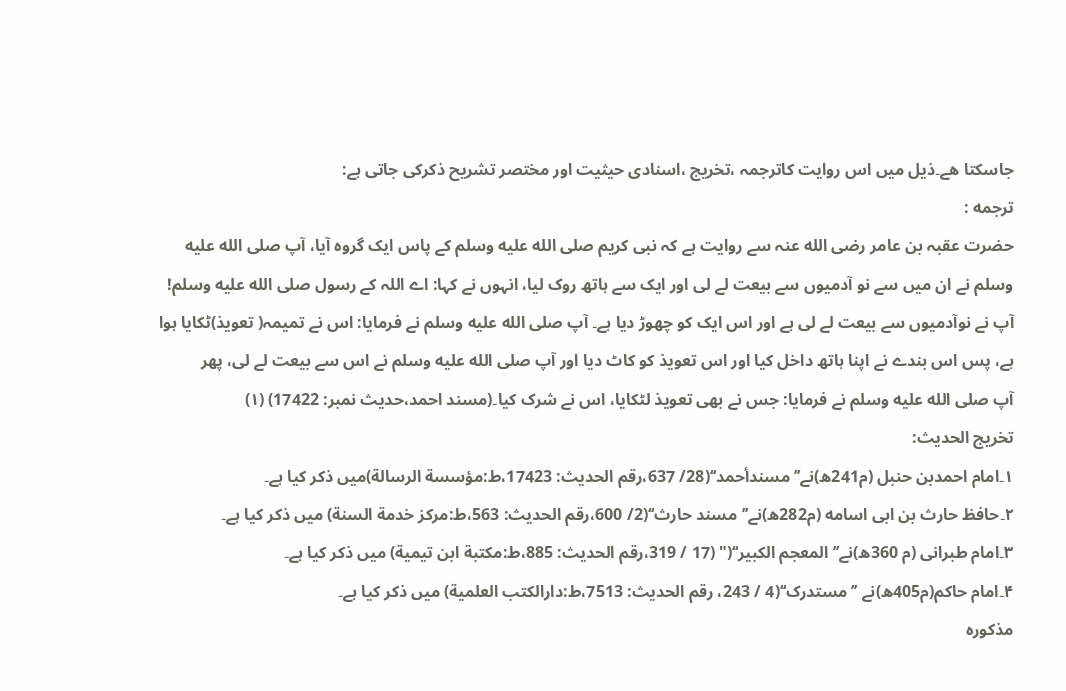جاسکتا هے۔ذیل میں اس روایت کاترجمہ ،تخریج ،اسنادی حیثیت اور مختصر تشریح ذکرکی جاتی ہے:
ترجمه :
حضرت عقبہ بن عامر ‌رضی ‌الله ‌عنہ سے روایت ہے کہ نبی کریم ‌صلى الله عليه وسلم کے پاس ایک گروہ آیا، آپ صلى الله عليه وسلم نے ان میں سے نو آدمیوں سے بیعت لے لی اور ایک سے ہاتھ روک لیا، انہوں نے کہا: اے اللہ کے رسول صلى الله عليه وسلم! آپ نے نوآدمیوں سے بیعت لے لی ہے اور اس ایک کو چھوڑ دیا ہے۔ آپ ‌صلى الله عليه وسلم نے فرمایا: اس نے تمیمہ( تعویذ)ٹکایا ہوا ہے، پس اس بندے نے اپنا ہاتھ داخل کیا اور اس تعویذ کو کاٹ دیا اور آپ ‌صلى الله عليه وسلم نے اس سے بیعت لے لی، پھر آپ ‌صلى الله عليه وسلم نے فرمایا: جس نے بھی تعویذ لٹکایا، اس نے شرک کیا۔(مسند احمد،حدیث نمبر: 17422) (۱)
تخریج الحدیث:
۱۔امام احمدبن حنبل (م241ھ)نے’’مسندأحمد‘‘(28/ 637،رقم الحديث: 17423،ط:مؤسسة الرسالة)میں ذکر کیا ہے۔
۲۔حافظ حارث بن ابی اسامه (م282ھ)نے’’مسند حارث‘‘(2/ 600،رقم الحديث: 563،ط:مركز خدمة السنة) میں ذکر کیا ہے۔
۳۔امام طبرانی (م 360ھ)نے’’المعجم الکبیر‘‘(" (17 / 319،رقم الحديث: 885،ط:مكتبة ابن تيمية) میں ذکر کیا ہے۔
۴۔امام حاکم(م405ھ)نے ’’مستدرک‘‘(4 / 243، رقم الحديث: 7513،ط:دارالكتب العلمية) میں ذکر کیا ہے۔
مذکوره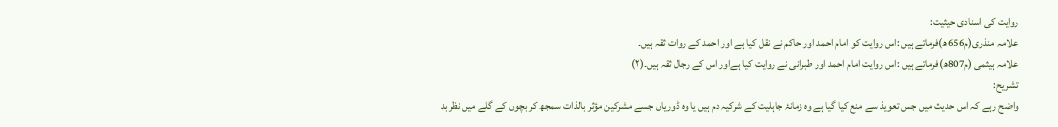روایت کی اسنادی حیثیت:
علامہ منذری(م656ھ)فرماتے ہیں :اس روایت کو امام احمد اور حاکم نے نقل کیا ہے اور احمد کے روات ثقہ ہیں۔
علامہ ہیثمی (م807ھ)فرماتے ہیں :اس روایت امام احمد اور طبرانی نے روایت کیا ہےاور اس کے رجال ثقہ ہیں۔(۲)
تشریح:
واضح رہے کہ اس حدیث میں جس تعویذ سے منع کیا گیا ہے وه زمانۂ جاہلیت کے شرکیہ دم ہیں یا وه ڈوریاں جسے مشرکین مؤثر بالذات سمجھ کر بچوں کے گلے میں نظربد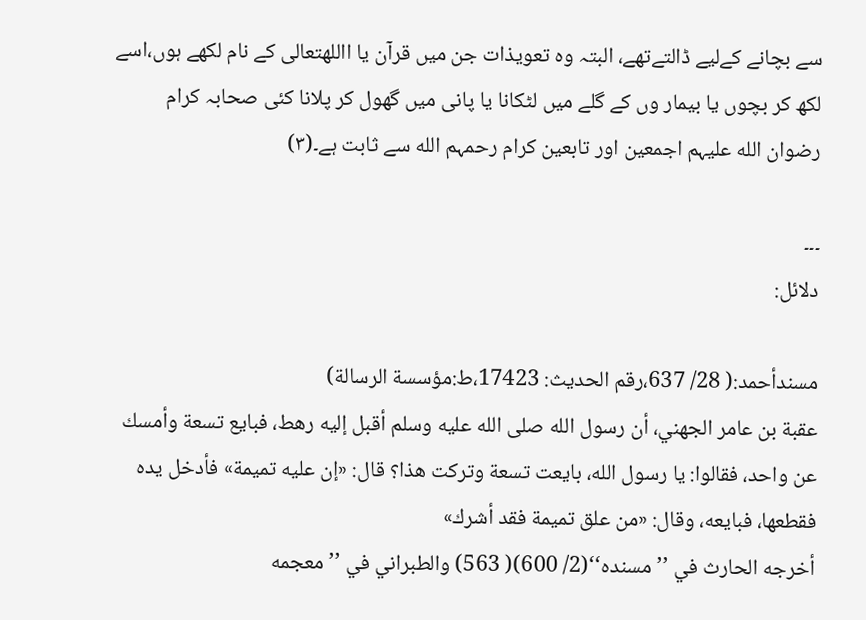سے بچانے کےلیے ڈالتےتھے، البتہ وه تعویذات جن میں قرآن یا االلهتعالی کے نام لکھے ہوں،اسے لکھ کر بچوں یا بیمار وں کے گلے میں لٹکانا یا پانی میں گھول کر پلانا کئی صحابہ کرام رضوان الله علیہم اجمعین اور تابعین کرام رحمہم الله سے ثابت ہے۔(۳)

۔۔۔
دلائل:

مسندأحمد:( 28/ 637،رقم الحديث: 17423،ط:مؤسسة الرسالة)
عقبة بن عامر الجهني، أن رسول الله صلى الله عليه وسلم أقبل إليه رهط، فبايع تسعة وأمسك عن واحد، فقالوا: يا رسول الله، بايعت تسعة وتركت هذا؟ قال: «إن عليه تميمة» فأدخل يده فقطعها، فبايعه، وقال: «من علق تميمة فقد أشرك»
أخرجه الحارث في ’’مسنده‘‘(2/ 600)( 563) والطبراني في ’’معجمه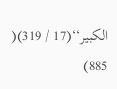الكبير‘‘(17 / 319)( 885)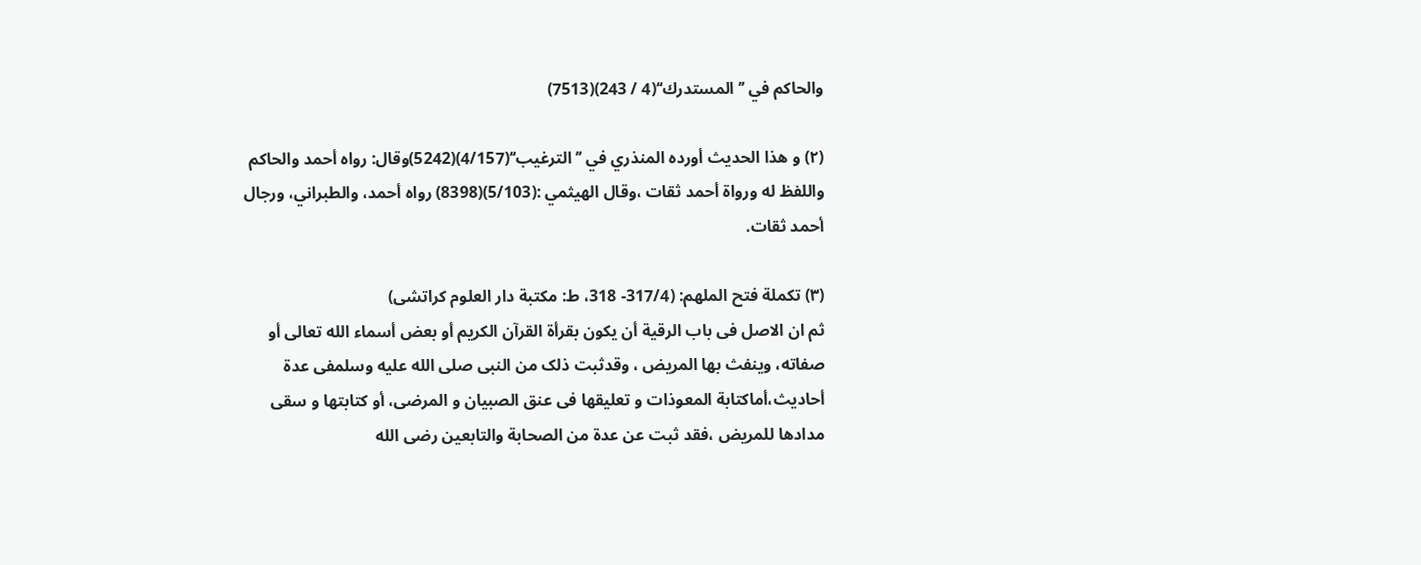والحاكم في ’’المستدرك‘‘(4 / 243)(7513)

(۲) و هذا الحديث أورده المنذري في ’’الترغيب‘‘(4/157)(5242)وقال: رواه أحمد والحاكم واللفظ له ورواة أحمد ثقات ،وقال الهيثمي :(5/103)(8398) رواه أحمد، والطبراني، ورجال أحمد ثقات.

(۳) تکملة فتح الملهم: (317/4- 318، ط: مکتبة دار العلوم کراتشی)
ثم ان الاصل فی باب الرقیة أن یکون بقرأة القرآن الکریم أو بعض أسماء الله تعالی أو صفاته، وینفث بھا المریض ، وقدثبت ذلک من النبی صلى الله عليه وسلمفی عدة أحادیث،أماکتابة المعوذات و تعلیقھا فی عنق الصبیان و المرضی، أو کتابتھا و سقی مدادھا للمریض ،فقد ثبت عن عدة من الصحابة والتابعین رضی الله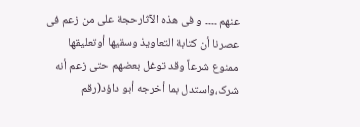عنھم ۔۔۔۔ و فی ھذه الآثارحجة علی من زعم فی عصرنا أن کتابة التعاویذ وسقیھا أوتعلیقھا ممنوع شرعاً وقد توغل بعضھم حتی زعم أنه شرک،واستدل بما أخرجه أبو داؤد(رقم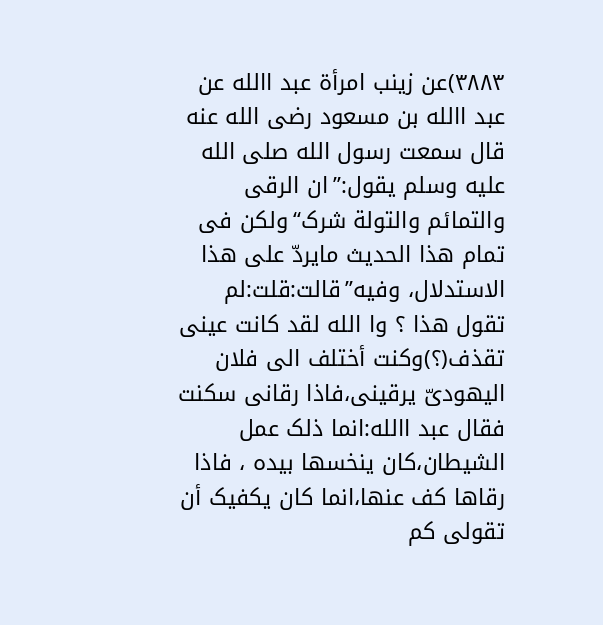۳۸۸۳)عن زینب امرأة عبد االله عن عبد االله بن مسعود رضی الله عنه قال سمعت رسول الله صلى الله عليه وسلم یقول:’’ان الرقی والتمائم والتولة شرک‘‘ولکن فی تمام ھذا الحدیث مایردّ علی ھذا الاستدلال، وفیه’’قالت:قلت:لم تقول ھذا ؟ وا الله لقد کانت عینی تقذف(؟)وکنت أختلف الی فلان الیھودیّ یرقینی،فاذا رقانی سکنت فقال عبد االله:انما ذلک عمل الشیطان،کان ینخسھا بیده ، فاذا رقاھا کف عنھا،انما کان یکفیک أن تقولی کم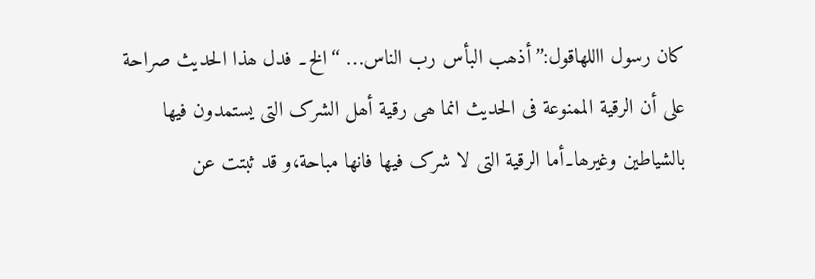کان رسول االلهاقول:’’أذھب البأس رب الناس… ‘‘الخ۔ فدل ھذا الحدیث صراحة علی أن الرقیة الممنوعة فی الحدیث انما ھی رقیة أھل الشرک التی یستمدون فیھا بالشیاطین وغیرھا۔أما الرقیة التی لا شرک فیھا فانھا مباحة،و قد ثبتت عن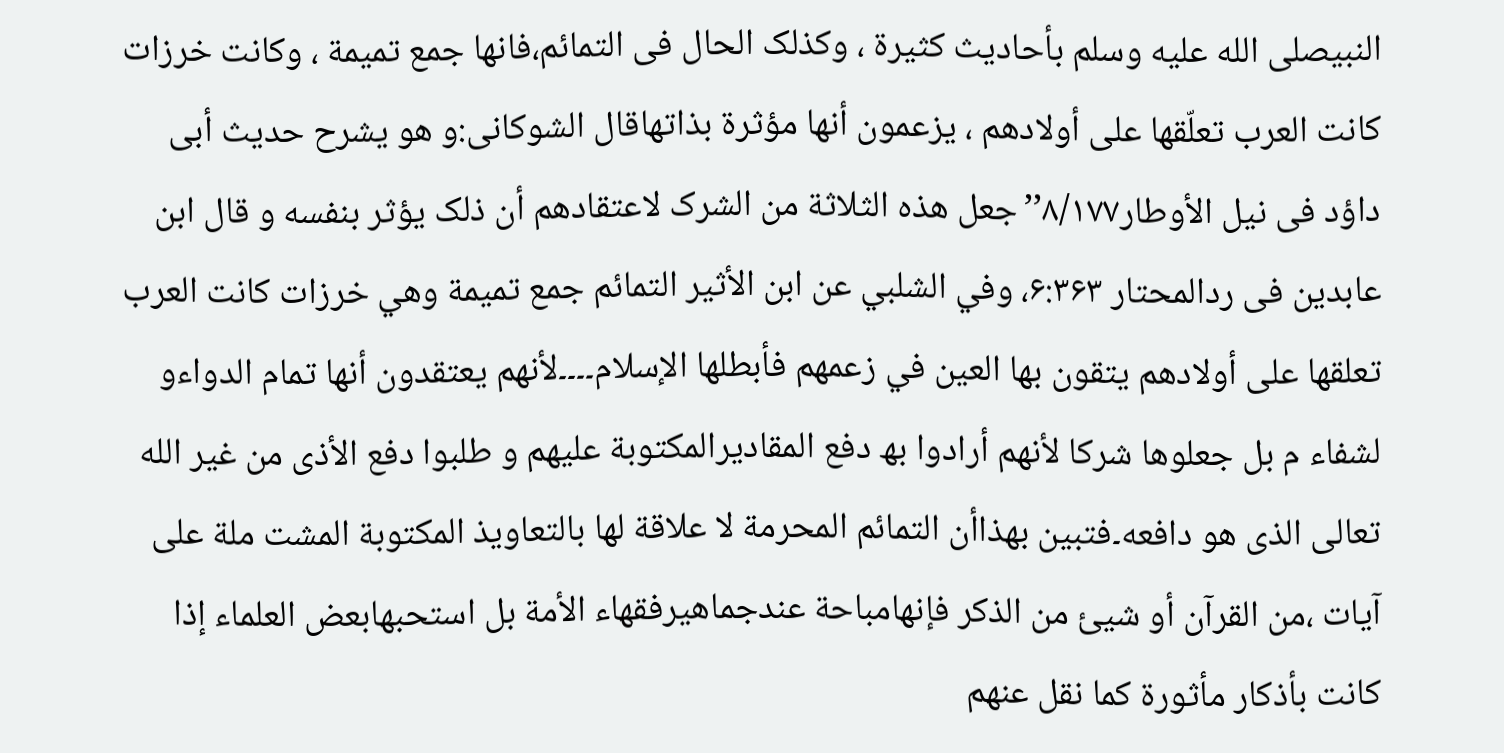النبیصلى الله عليه وسلم بأحادیث کثیرة ، وکذلک الحال فی التمائم،فانھا جمع تمیمة ، وکانت خرزات کانت العرب تعلّقھا علی أولادھم ، یزعمون أنھا مؤثرة بذاتھاقال الشوکانی:و ھو یشرح حدیث أبی داؤد فی نیل الأوطار۸/۱۷۷’’جعل ھذه الثلاثة من الشرک لاعتقادھم أن ذلک یؤثر بنفسه و قال ابن عابدین فی ردالمحتار ۶:۳۶۳، وفي الشلبي عن ابن الأثير التمائم جمع تميمة وهي خرزات كانت العرب تعلقها على أولادهم يتقون بها العين في زعمهم فأبطلها الإسلام۔۔۔۔لأنھم یعتقدون أنھا تمام الدواءو لشفاء م بل جعلوھا شرکا لأنھم أرادوا بھ دفع المقادیرالمکتوبة علیھم و طلبوا دفع الأذی من غیر الله تعالی الذی ھو دافعه۔فتبین بھذاأن التمائم المحرمة لا علاقة لھا بالتعاویذ المکتوبة المشت ملة علی آیات ،من القرآن أو شیئ من الذکر فإنھامباحة عندجماھیرفقھاء الأمة بل استحبھابعض العلماء إذا کانت بأذکار مأثورة کما نقل عنھم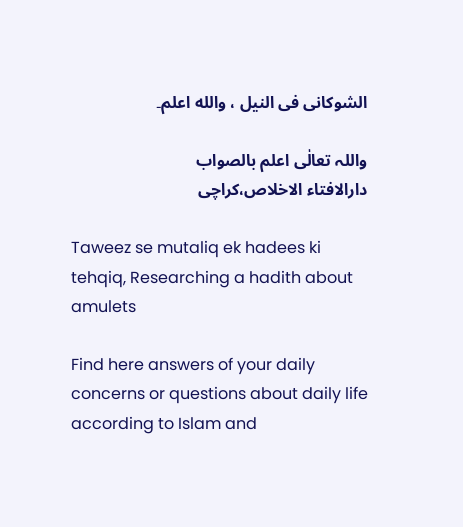الشوکانی فی النیل ، والله اعلم۔

واللہ تعالٰی اعلم بالصواب
دارالافتاء الاخلاص،کراچی

Taweez se mutaliq ek hadees ki tehqiq, Researching a hadith about amulets

Find here answers of your daily concerns or questions about daily life according to Islam and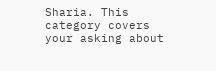Sharia. This category covers your asking about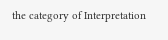the category of Interpretation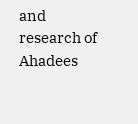and research of Ahadees